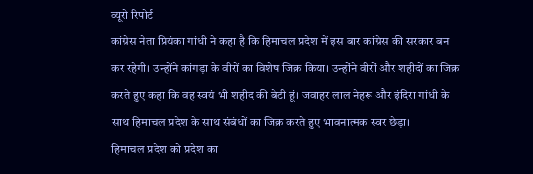व्यूरो रिपोर्ट
कांग्रेस नेता प्रियंका गांधी ने कहा है कि हिमाचल प्रदेश में इस बार कांग्रेस की सरकार बन कर रहेगी। उन्होंने कांगड़ा के वीरों का विशेष जिक्र किया। उन्होंने वीरों और शहीदों का जिक्र करते हुए कहा कि वह स्वयं भी शहीद की बेटी हूं। जवाहर लाल नेहरू और इंदिरा गांधी के साथ हिमाचल प्रदेश के साथ संबंधों का जिक्र करते हुए भावनात्मक स्वर छेड़ा।
हिमाचल प्रदेश को प्रदेश का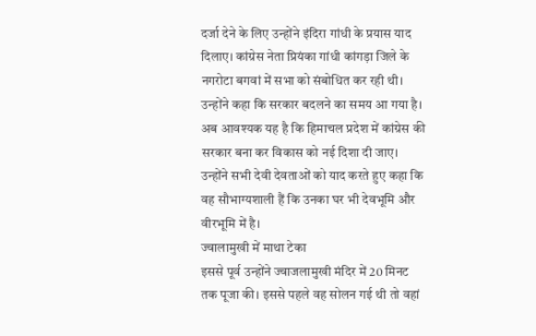दर्जा देने के लिए उन्होंने इंदिरा गांधी के प्रयास याद दिलाए। कांग्रेस नेता प्रियंका गांधी कांगड़ा जिले के नगरोटा बगवां में सभा को संबोधित कर रही थी। उन्होंने कहा कि सरकार बदलने का समय आ गया है।
अब आवश्यक यह है कि हिमाचल प्रदेश में कांग्रेस की सरकार बना कर विकास को नई दिशा दी जाए। उन्होंने सभी देवी देवताओं को याद करते हुए कहा कि वह सौभाग्यशाली हैं कि उनका घर भी देवभूमि और वीरभूमि में है।
ज्वालामुखी में माथा टेका
इससे पूर्व उन्होंने ज्वाजलामुखी मंदिर में 20 मिनट तक पूजा की। इससे पहले वह सोलन गई थी तो वहां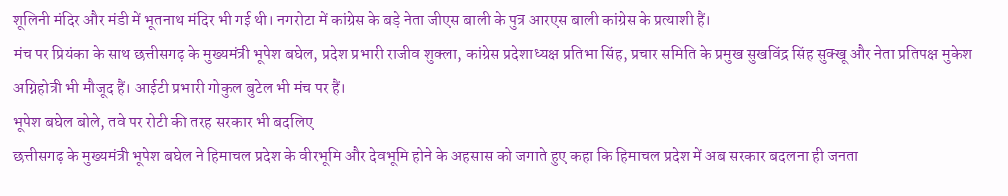शूलिनी मंदिर और मंडी में भूतनाथ मंदिर भी गई थी। नगरोटा में कांग्रेस के बड़े नेता जीएस बाली के पुत्र आरएस बाली कांग्रेस के प्रत्याशी हैं।
मंच पर प्रियंका के साथ छत्तीसगढ़ के मुख्यमंत्री भूपेश बघेल, प्रदेश प्रभारी राजीव शुक्ला, कांग्रेस प्रदेशाध्यक्ष प्रतिभा सिंह, प्रचार समिति के प्रमुख सुखविंद्र सिंह सुक्खू और नेता प्रतिपक्ष मुकेश अग्निहोत्री भी मौजूद हैं। आईटी प्रभारी गोकुल बुटेल भी मंच पर हैं।
भूपेश बघेल बोले, तवे पर रोटी की तरह सरकार भी बदलिए
छत्तीसगढ़ के मुख्यमंत्री भूपेश बघेल ने हिमाचल प्रदेश के वीरभूमि और देवभूमि होने के अहसास को जगाते हुए कहा कि हिमाचल प्रदेश में अब सरकार बदलना ही जनता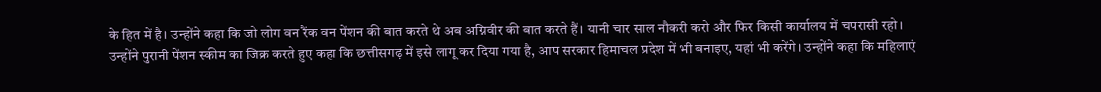के हित में है। उन्होंने कहा कि जो लोग वन रैंक वन पेंशन की बात करते थे अब अग्निवीर की बात करते हैं। यानी चार साल नौकरी करो और फिर किसी कार्यालय में चपरासी रहो।
उन्होंने पुरानी पेंशन स्कीम का जिक्र करते हुए कहा कि छत्तीसगढ़ में इसे लागू कर दिया गया है, आप सरकार हिमाचल प्रदेश में भी बनाइए, यहां भी करेंगे। उन्होंने कहा कि महिलाएं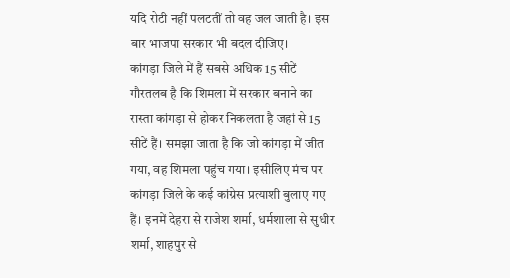यदि रोटी नहीं पलटतीं तो वह जल जाती है। इस बार भाजपा सरकार भी बदल दीजिए।
कांगड़ा जिले में हैं सबसे अधिक 15 सीटें
गौरतलब है कि शिमला में सरकार बनाने का रास्ता कांगड़ा से होकर निकलता है जहां से 15 सीटें हैं। समझा जाता है कि जो कांगड़ा में जीत गया, वह शिमला पहुंच गया। इसीलिए मंच पर कांगड़ा जिले के कई कांग्रेस प्रत्याशी बुलाए गए हैं। इनमें देहरा से राजेश शर्मा, धर्मशाला से सुधीर शर्मा, शाहपुर से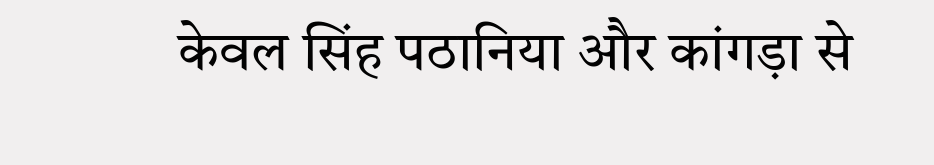केवल सिंह पठानिया और कांगड़ा से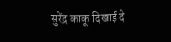सुरेंद्र काकू दिखाई दे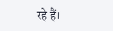रहे हैं।